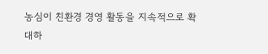농심이 친환경 경영 활동을 지속적으로 확대하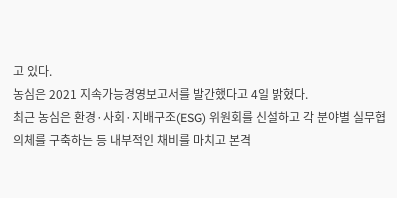고 있다.
농심은 2021 지속가능경영보고서를 발간했다고 4일 밝혔다.
최근 농심은 환경·사회·지배구조(ESG) 위원회를 신설하고 각 분야별 실무협의체를 구축하는 등 내부적인 채비를 마치고 본격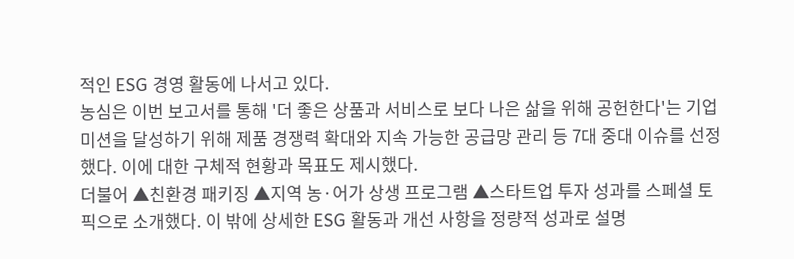적인 ESG 경영 활동에 나서고 있다.
농심은 이번 보고서를 통해 '더 좋은 상품과 서비스로 보다 나은 삶을 위해 공헌한다'는 기업 미션을 달성하기 위해 제품 경쟁력 확대와 지속 가능한 공급망 관리 등 7대 중대 이슈를 선정했다. 이에 대한 구체적 현황과 목표도 제시했다.
더불어 ▲친환경 패키징 ▲지역 농·어가 상생 프로그램 ▲스타트업 투자 성과를 스페셜 토픽으로 소개했다. 이 밖에 상세한 ESG 활동과 개선 사항을 정량적 성과로 설명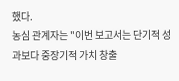했다.
농심 관계자는 "이번 보고서는 단기적 성과보다 중장기적 가치 창출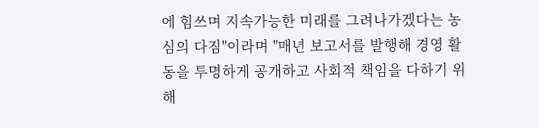에 힘쓰며 지속가능한 미래를 그려나가겠다는 농심의 다짐"이라며 "매년 보고서를 발행해 경영 활동을 투명하게 공개하고 사회적 책임을 다하기 위해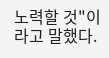노력할 것"이라고 말했다.